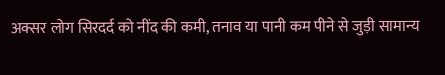अक्सर लोग सिरदर्द को नींद की कमी, तनाव या पानी कम पीने से जुड़ी सामान्य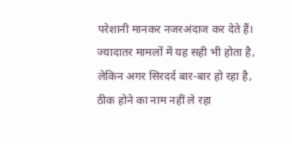परेशानी मानकर नजरअंदाज कर देते हैं। ज्यादातर मामलों में यह सही भी होता है, लेकिन अगर सिरदर्द बार-बार हो रहा है, ठीक होने का नाम नहीं ले रहा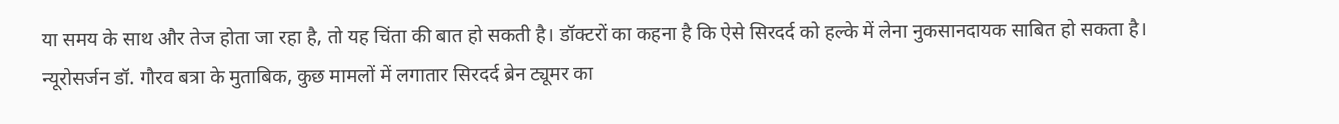या समय के साथ और तेज होता जा रहा है, तो यह चिंता की बात हो सकती है। डॉक्टरों का कहना है कि ऐसे सिरदर्द को हल्के में लेना नुकसानदायक साबित हो सकता है।
न्यूरोसर्जन डॉ. गौरव बत्रा के मुताबिक, कुछ मामलों में लगातार सिरदर्द ब्रेन ट्यूमर का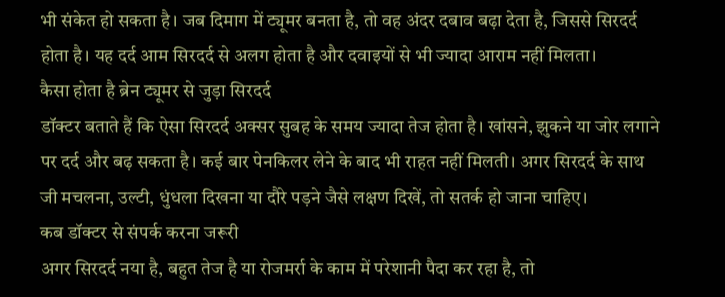भी संकेत हो सकता है। जब दिमाग में ट्यूमर बनता है, तो वह अंदर दबाव बढ़ा देता है, जिससे सिरदर्द होता है। यह दर्द आम सिरदर्द से अलग होता है और दवाइयों से भी ज्यादा आराम नहीं मिलता।
कैसा होता है ब्रेन ट्यूमर से जुड़ा सिरदर्द
डॉक्टर बताते हैं कि ऐसा सिरदर्द अक्सर सुबह के समय ज्यादा तेज होता है। खांसने, झुकने या जोर लगाने पर दर्द और बढ़ सकता है। कई बार पेनकिलर लेने के बाद भी राहत नहीं मिलती। अगर सिरदर्द के साथ जी मचलना, उल्टी, धुंधला दिखना या दौरे पड़ने जैसे लक्षण दिखें, तो सतर्क हो जाना चाहिए।
कब डॉक्टर से संपर्क करना जरूरी
अगर सिरदर्द नया है, बहुत तेज है या रोजमर्रा के काम में परेशानी पैदा कर रहा है, तो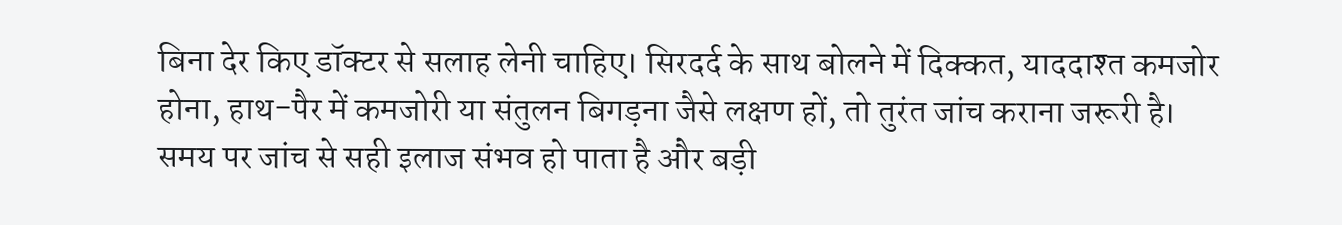बिना देर किए डॉक्टर से सलाह लेनी चाहिए। सिरदर्द के साथ बोलने में दिक्कत, याददाश्त कमजोर होना, हाथ-पैर में कमजोरी या संतुलन बिगड़ना जैसे लक्षण हों, तो तुरंत जांच कराना जरूरी है। समय पर जांच से सही इलाज संभव हो पाता है और बड़ी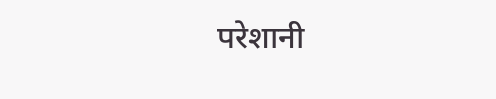परेशानी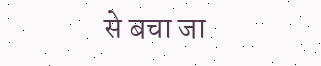से बचा जा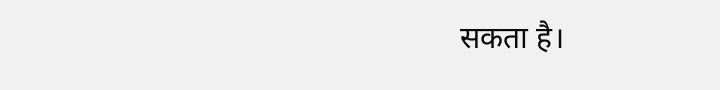सकता है।